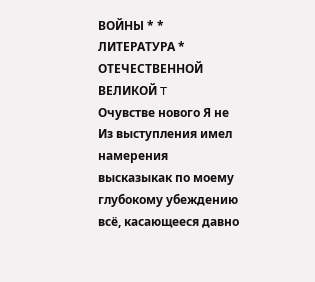ВОЙНЫ * *
ЛИТЕРАТУРА *
ОТЕЧЕСТВЕННОЙ
ВЕЛИКОЙ T
Очувстве нового Я не Из выступления имел намерения высказыкак по моему глубокому убеждению всё, касающееся давно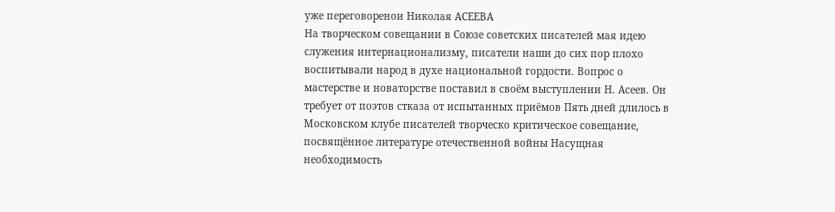уже переговоренои Николая АСЕЕВА
На творческом совещании в Союзе советских писателей мая идею служения интернационализму, писатели наши до сих пор плохо воспитывали народ в духе национальной гордости. Вопрос о мастерстве и новаторстве поставил в своём выступлении Н. Асеев. Он требует от поэтов стказа от испытанных приёмов Пять дней длилось в Московском клубе писателей творческо критическое совещание, посвящённое литературе отечественной войны Насущная необходимость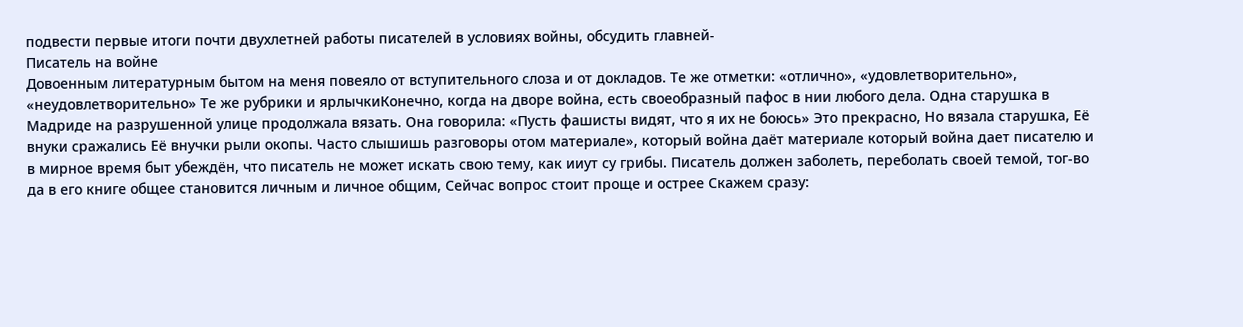подвести первые итоги почти двухлетней работы писателей в условиях войны, обсудить главней-
Писатель на войне
Довоенным литературным бытом на меня повеяло от вступительного слоза и от докладов. Те же отметки: «отлично», «удовлетворительно», «неудовлетворительно» Те же рубрики и ярлычкиКонечно, когда на дворе война, есть своеобразный пафос в нии любого дела. Одна старушка в Мадриде на разрушенной улице продолжала вязать. Она говорила: «Пусть фашисты видят, что я их не боюсь» Это прекрасно, Но вязала старушка, Её внуки сражались Её внучки рыли окопы. Часто слышишь разговоры отом материале», который война даёт материале который война дает писателю и в мирное время быт убеждён, что писатель не может искать свою тему, как ииут су грибы. Писатель должен заболеть, переболать своей темой, тог-во да в его книге общее становится личным и личное общим, Сейчас вопрос стоит проще и острее Скажем сразу: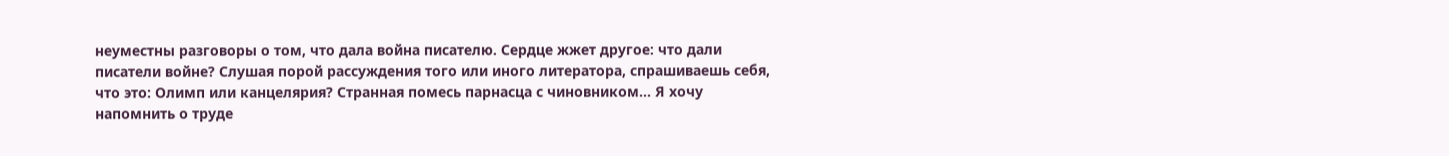неуместны разговоры о том, что дала война писателю. Сердце жжет другое: что дали писатели войне? Слушая порой рассуждения того или иного литератора, спрашиваешь себя, что это: Олимп или канцелярия? Странная помесь парнасца с чиновником… Я хочу напомнить о труде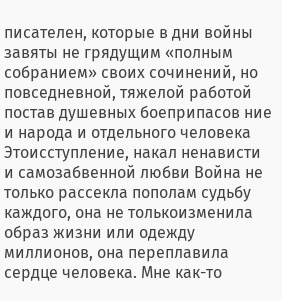писателен, которые в дни войны завяты не грядущим «полным собранием» своих сочинений, но повседневной, тяжелой работой постав душевных боеприпасов ние и народа и отдельного человека Этоисступление, накал ненависти и самозабвенной любви Война не только рассекла пополам судьбу каждого, она не толькоизменила образ жизни или одежду миллионов, она переплавила сердце человека. Мне как-то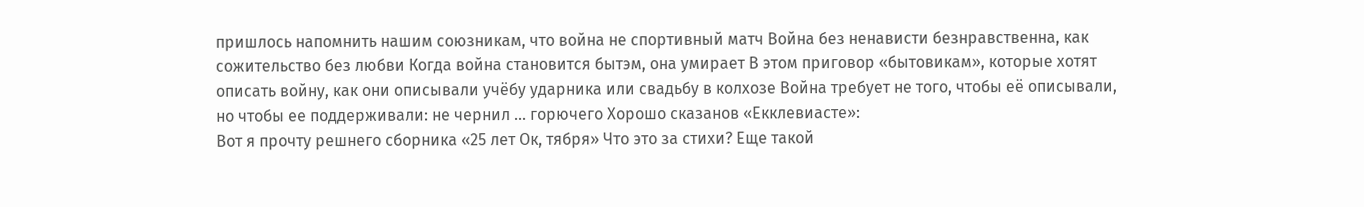пришлось напомнить нашим союзникам, что война не спортивный матч Война без ненависти безнравственна, как сожительство без любви Когда война становится бытэм, она умирает В этом приговор «бытовикам», которые хотят описать войну, как они описывали учёбу ударника или свадьбу в колхозе Война требует не того, чтобы её описывали, но чтобы ее поддерживали: не чернил … горючего Хорошо сказанов «Екклевиасте»:
Вот я прочту решнего сборника «25 лет Ок, тября» Что это за стихи? Еще такой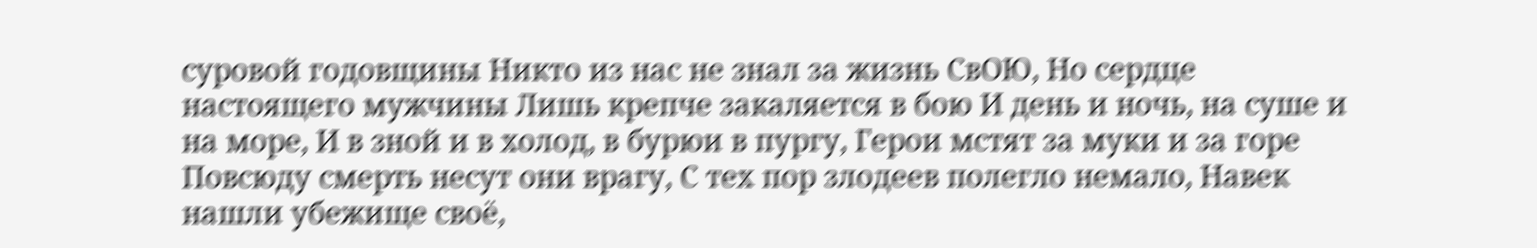суровой годовщины Никто из нас не знал за жизнь СвОЮ, Но сердце настоящего мужчины Лишь крепче закаляется в бою И день и ночь, на суше и на море, И в зной и в холод, в бурюи в пургу, Герои мстят за муки и за горе Повсюду смерть несут они врагу, С тех пор злодеев полегло немало, Навек нашли убежище своё,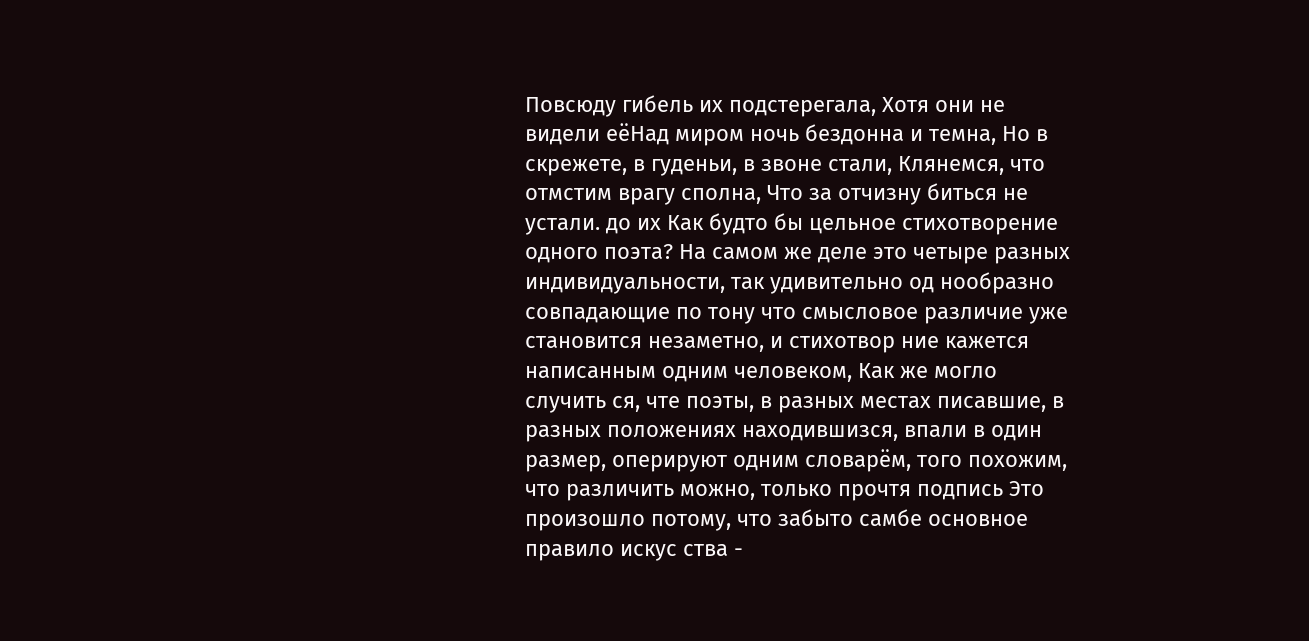Повсюду гибель их подстерегала, Хотя они не видели еёНад миром ночь бездонна и темна, Но в скрежете, в гуденьи, в звоне стали, Клянемся, что отмстим врагу сполна, Что за отчизну биться не устали. до их Как будто бы цельное стихотворение одного поэта? На самом же деле это четыре разных индивидуальности, так удивительно од нообразно совпадающие по тону что смысловое различие уже становится незаметно, и стихотвор ние кажется написанным одним человеком, Как же могло случить ся, чте поэты, в разных местах писавшие, в разных положениях находившизся, впали в один размер, оперируют одним словарём, того похожим, что различить можно, только прочтя подпись Это произошло потому, что забыто самбе основное правило искус ства -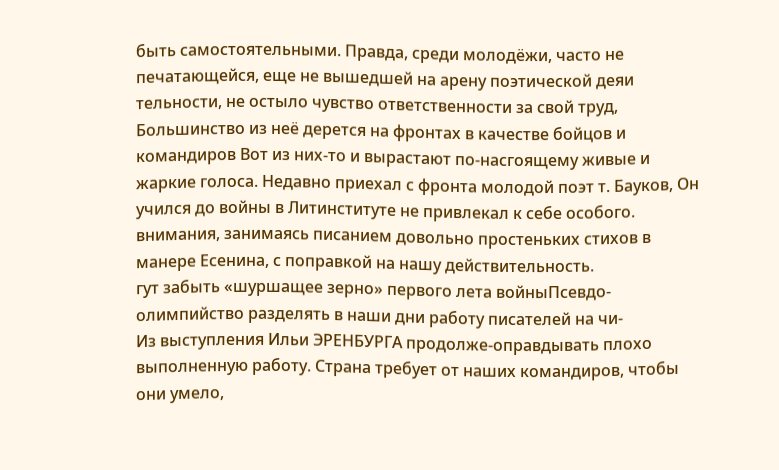быть самостоятельными. Правда, среди молодёжи, часто не печатающейся, еще не вышедшей на арену поэтической деяи тельности, не остыло чувство ответственности за свой труд, Большинство из неё дерется на фронтах в качестве бойцов и командиров Вот из них-то и вырастают по-насгоящему живые и жаркие голоса. Недавно приехал с фронта молодой поэт т. Бауков, Он учился до войны в Литинституте не привлекал к себе особого. внимания, занимаясь писанием довольно простеньких стихов в манере Есенина, с поправкой на нашу действительность.
гут забыть «шуршащее зерно» первого лета войныПсевдо-олимпийство разделять в наши дни работу писателей на чи-
Из выступления Ильи ЭРЕНБУРГА продолже-оправдывать плохо выполненную работу. Страна требует от наших командиров, чтобы они умело,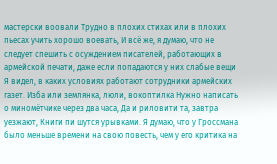мастерски воовали Трудно в плохих стихах или в плохих пьесах учить хорошо воевать, И всё же, я думаю, что не следует спешить с осуждением писателей, работающих в армейской печати, даже если попадаются у них слабые вещи Я видел, в каких условиях работают сотрудники армейских газет. Изба или землянка, люли, вокоптилка Нужно написать о миномётчике через два часа, Да и риловити та, завтра уезжают, Книги пи шутся урывками. Я думаю, что у Гроссмана было меньше времени на свою повесть, чем у его критика на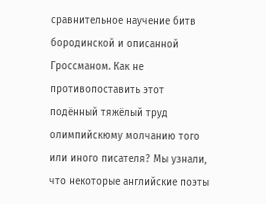сравнительное научение битв бородинской и описанной Гроссманом. Как не противопоставить этот подённый тяжёлый труд олимпийскюму молчанию того или иного писателя? Мы узнали, что некоторые английские поэты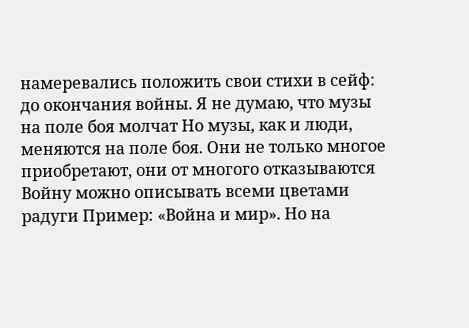намеревались положить свои стихи в сейф: до окончания войны. Я не думаю, что музы на поле боя молчат Но музы, как и люди, меняются на поле боя. Они не только многое приобретают, они от многого отказываются Войну можно описывать всеми цветами радуги Пример: «Война и мир». Но на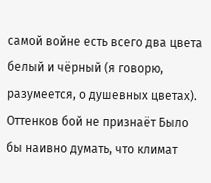самой войне есть всего два цвета белый и чёрный (я говорю, разумеется, о душевных цветах). Оттенков бой не признаёт Было бы наивно думать, что климат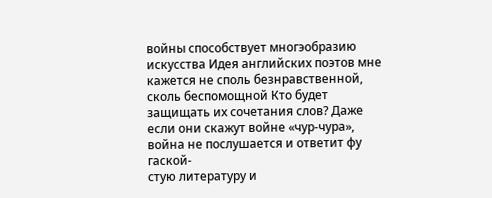войны способствует многэобразию искусства Идея английских поэтов мне кажется не споль безнравственной, сколь беспомощной Кто будет защищать их сочетания слов? Даже если они скажут войне «чур-чура», война не послушается и ответит фу гаской-
стую литературу и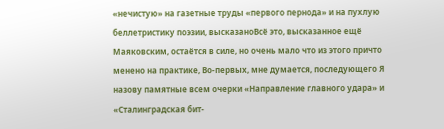«нечистую» на газетные труды «первого пернода» и на пухлую беллетристику поэзии, высказаноВсё это, высказанное ещё Маяковским, остаётся в силе, но очень мало что из этого причто менено на практике, Во-первых, мне думается, последующего Я назову памятные всем очерки «Направление главного удара» и «Сталинградская бит-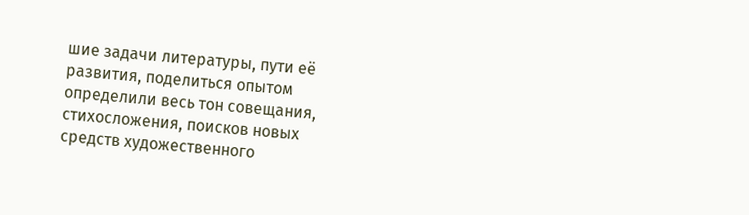шие задачи литературы, пути её развития, поделиться опытом определили весь тон совещания, стихосложения, поисков новых средств художественного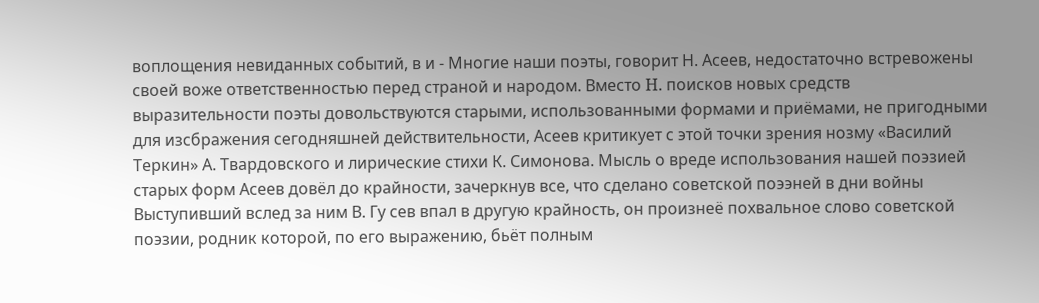воплощения невиданных событий, в и - Многие наши поэты, говорит Н. Асеев, недостаточно встревожены своей воже ответственностью перед страной и народом. Вместо H. поисков новых средств выразительности поэты довольствуются старыми, использованными формами и приёмами, не пригодными для изсбражения сегодняшней действительности, Асеев критикует с этой точки зрения нозму «Василий Теркин» А. Твардовского и лирические стихи К. Симонова. Мысль о вреде использования нашей поэзией старых форм Асеев довёл до крайности, зачеркнув все, что сделано советской поээней в дни войны Выступивший вслед за ним В. Гу сев впал в другую крайность, он произнеё похвальное слово советской поэзии, родник которой, по его выражению, бьёт полным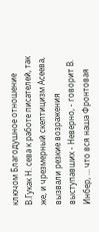ключом Благодушное отношение В.Гукак Н. сева к работе писателей, так же, и чрезмерный скептицизм Асеева, вызвали резкие возражения выступавших - Неверно, - говорит В. Инбер, … что вся наша Фронтовая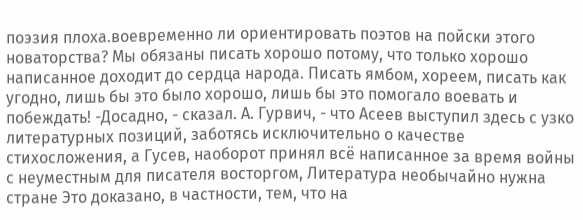поэзия плоха.воевременно ли ориентировать поэтов на пойски этого новаторства? Мы обязаны писать хорошо потому, что только хорошо написанное доходит до сердца народа. Писать ямбом, хореем, писать как угодно, лишь бы это было хорошо, лишь бы это помогало воевать и побеждать! -Досадно, - сказал. А. Гурвич, - что Асеев выступил здесь с узко литературных позиций, заботясь исключительно о качестве стихосложения, а Гусев, наоборот принял всё написанное за время войны с неуместным для писателя восторгом, Литература необычайно нужна стране Это доказано, в частности, тем, что на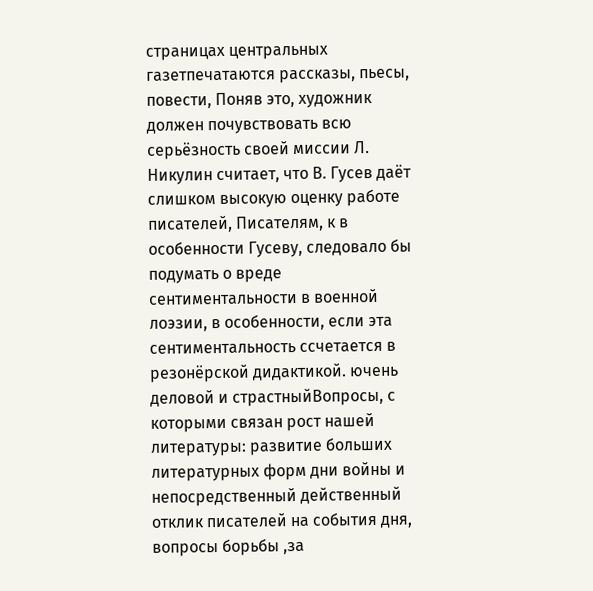страницах центральных газетпечатаются рассказы, пьесы, повести, Поняв это, художник должен почувствовать всю серьёзность своей миссии Л. Никулин считает, что В. Гусев даёт слишком высокую оценку работе писателей, Писателям, к в особенности Гусеву, следовало бы подумать о вреде сентиментальности в военной лоэзии, в особенности, если эта сентиментальность ссчетается в резонёрской дидактикой. ючень деловой и страстныйВопросы, с которыми связан рост нашей литературы: развитие больших литературных форм дни войны и непосредственный действенный отклик писателей на события дня, вопросы борьбы ,за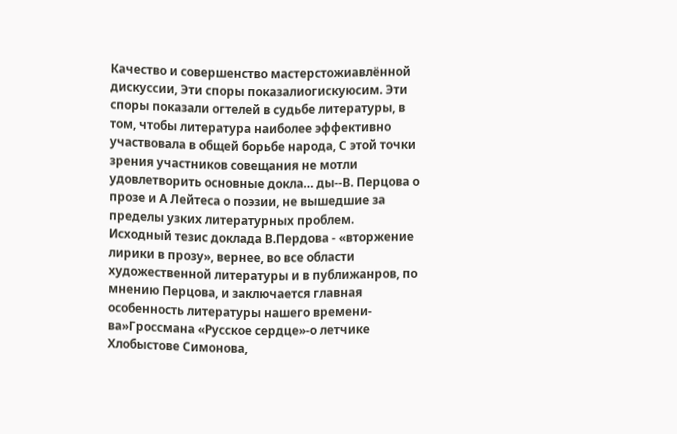Качество и совершенство мастерстожиавлённой дискуссии, Эти споры показалиогискуюсим. Эти споры показали огтелей в судьбе литературы, в том, чтобы литература наиболее эффективно участвовала в общей борьбе народа, С этой точки зрения участников совещания не мотли удовлетворить основные докла… ды--В. Перцова о прозе и А Лейтеса о поэзии, не вышедшие за пределы узких литературных проблем. Исходный тезис доклада В.Пердова - «вторжение лирики в прозу», вернее, во все области художественной литературы и в публижанров, по мнению Перцова, и заключается главная особенность литературы нашего времени-
ва»Гроссмана «Русское сердце»-о летчике Хлобыстове Симонова,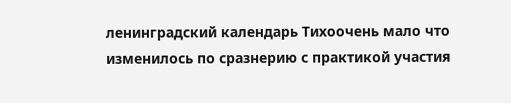ленинградский календарь Тихоочень мало что изменилось по сразнерию с практикой участия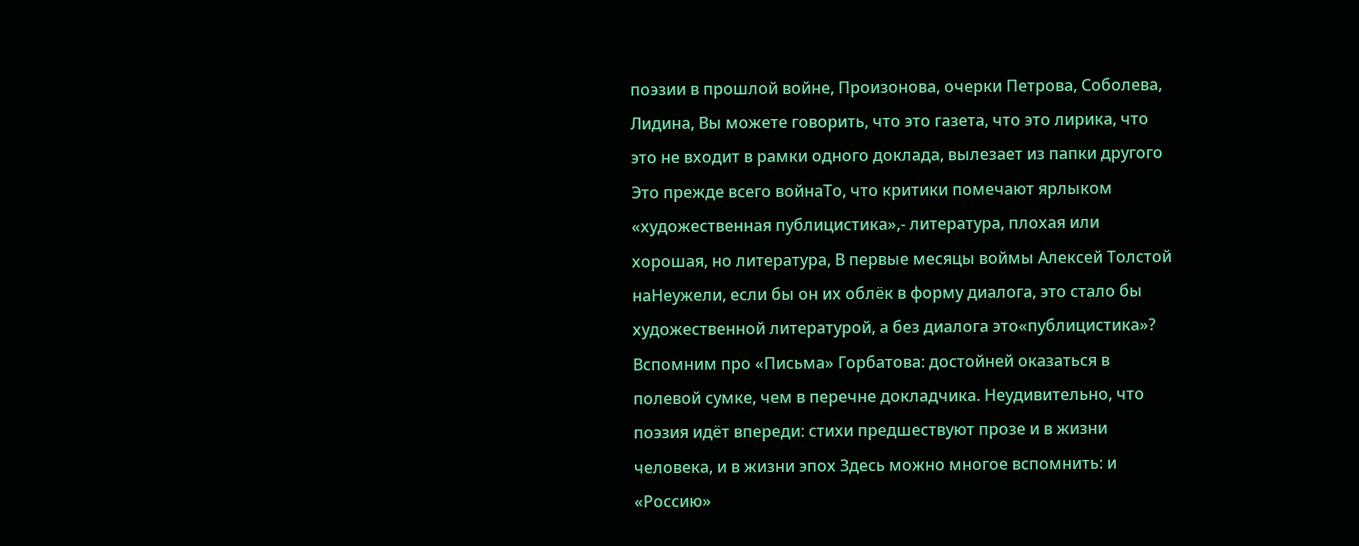поэзии в прошлой войне, Произонова, очерки Петрова, Соболева, Лидина, Вы можете говорить, что это газета, что это лирика, что это не входит в рамки одного доклада, вылезает из папки другого Это прежде всего войнаТо, что критики помечают ярлыком «художественная публицистика»,- литература, плохая или хорошая, но литература, В первые месяцы воймы Алексей Толстой наНеужели, если бы он их облёк в форму диалога, это стало бы художественной литературой, а без диалога это«публицистика»? Вспомним про «Письма» Горбатова: достойней оказаться в полевой сумке, чем в перечне докладчика. Неудивительно, что поэзия идёт впереди: стихи предшествуют прозе и в жизни человека, и в жизни эпох Здесь можно многое вспомнить: и «Россию»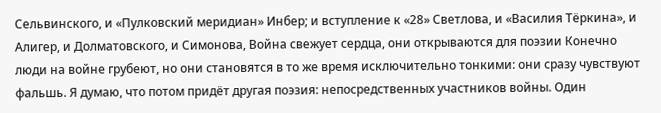Сельвинского, и «Пулковский меридиан» Инбер; и вступление к «28» Светлова, и «Василия Тёркина», и Алигер, и Долматовского, и Симонова, Война свежует сердца, они открываются для поэзии Конечно люди на войне грубеют, но они становятся в то же время исключительно тонкими: они сразу чувствуют фальшь. Я думаю, что потом придёт другая поэзия: непосредственных участников войны. Один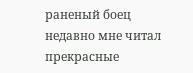раненый боец недавно мне читал прекрасные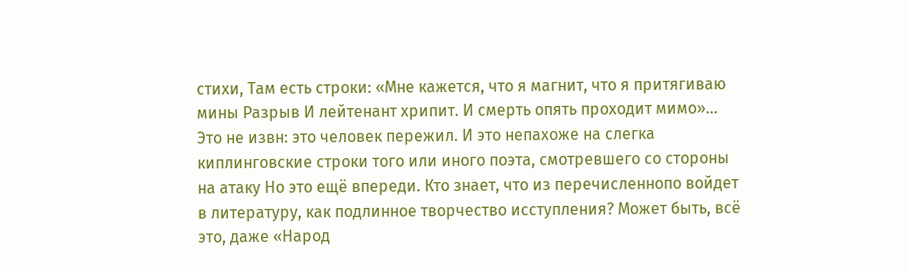стихи, Там есть строки: «Мне кажется, что я магнит, что я притягиваю мины Разрыв И лейтенант хрипит. И смерть опять проходит мимо»… Это не извн: это человек пережил. И это непахоже на слегка киплинговские строки того или иного поэта, смотревшего со стороны на атаку Но это ещё впереди. Кто знает, что из перечисленнопо войдет в литературу, как подлинное творчество исступления? Может быть, всё это, даже «Народ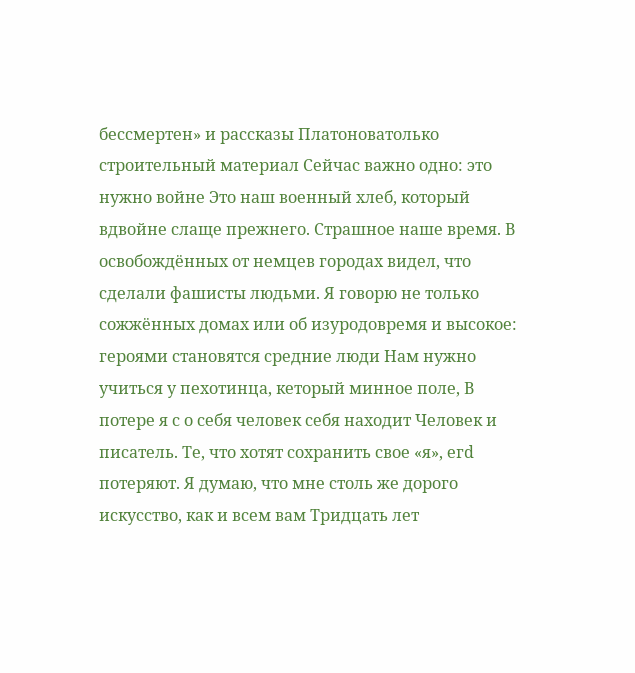бессмертен» и рассказы Платоноватолько строительный материал Сейчас важно одно: это нужно войне Это наш военный хлеб, который вдвойне слаще прежнего. Страшное наше время. В освобождённых от немцев городах видел, что сделали фашисты людьми. Я говорю не только сожжённых домах или об изуродовремя и высокое: героями становятся средние люди Нам нужно учиться у пехотинца, кеторый минное поле, В потере я с о себя человек себя находит Человек и писатель. Те, что хотят сохранить свое «я», егd потеряют. Я думаю, что мне столь же дорого искусство, как и всем вам Тридцать лет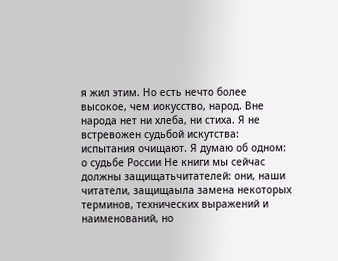я жил этим. Но есть нечто более высокое, чем иокусство, народ. Вне народа нет ни хлеба, ни стиха. Я не встревожен судьбой искутства: испытания очищают. Я думаю об одном: о судьбе России Не книги мы сейчас должны защищатьчитателей: они, наши читатели, защищаыла замена некоторых терминов, технических выражений и наименований, но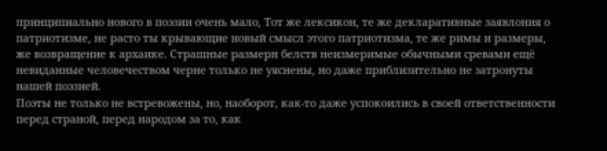принципиально нового в поэзии очень мало, Тот же лексикон, те же декларативные заявлония о патриотизме, не расто ты крывающие новый смысл этого патриотизма, те же римы и размеры, же возвращение к архаике. Страшные размерн белств неизмеримые обычными сревами ещё невиданные человечеством черне только не уяснены, но даже приблизительно не затронуты нашей поэзией.
Поэты не только не встревожены, но, наоборот, как-то даже успокоились в своей ответственности перед страной, перед народом за то, как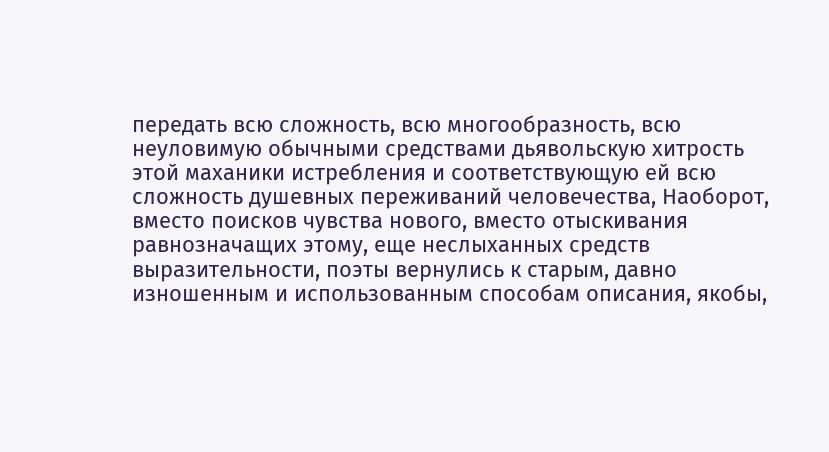передать всю сложность, всю многообразность, всю неуловимую обычными средствами дьявольскую хитрость этой маханики истребления и соответствующую ей всю сложность душевных переживаний человечества, Наоборот, вместо поисков чувства нового, вместо отыскивания равнозначащих этому, еще неслыханных средств выразительности, поэты вернулись к старым, давно изношенным и использованным способам описания, якобы,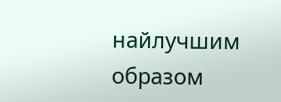найлучшим образом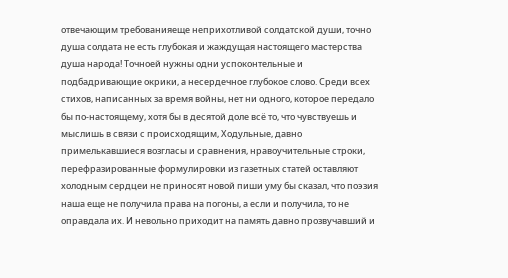отвечающим требованияеще неприхотливой солдатской души, точно душа солдата не есть глубокая и жаждущая настоящего мастерства душа народа! Точноей нужны одни успоконтельные и подбадривающие окрики, а несердечное глубокое слово. Среди всех стихов, написанных за время войны, нет ни одного, которое передало бы по-настоящему, хотя бы в десятой доле всё то, что чувствуешь и мыслишь в связи с происходящим, Ходульные, давно примелькавшиеся возгласы и сравнения, нравоучительные строки, перефразированные формулировки из газетных статей оставляют холодным сердцеи не приносят новой пиши уму бы сказал, что поэзия наша еще не получила права на погоны, а если и получила, то не оправдала их. И невольно приходит на память давно прозвучавший и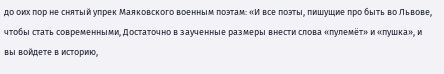до оих пор не снятый упрек Маяковского военным поэтам: «И все поэты, пишущие про быть во Львове, чтобы стать современными, Достаточно в заученные размеры внести слова «пулемёт» и «пушка», и вы войдете в историю,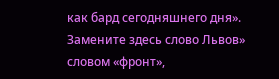как бард сегодняшнего дня». Замените здесь слово Львов» словом «фронт»,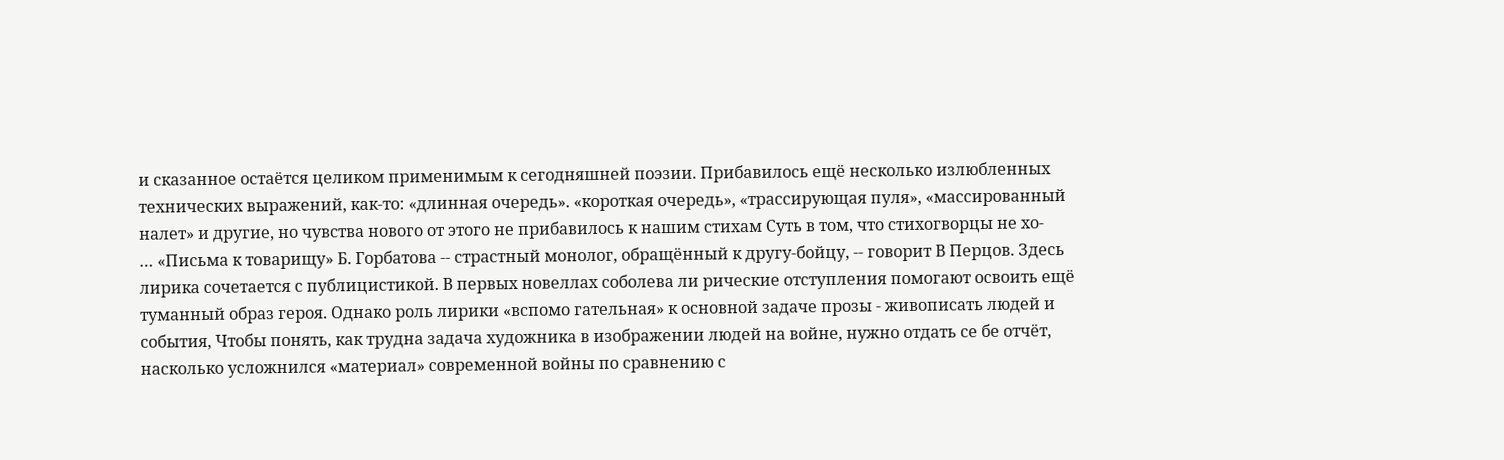и сказанное остаётся целиком применимым к сегодняшней поэзии. Прибавилось ещё несколько излюбленных технических выражений, как-то: «длинная очередь». «короткая очередь», «трассирующая пуля», «массированный налет» и другие, но чувства нового от этого не прибавилось к нашим стихам Суть в том, что стихогворцы не хо-
… «Письма к товарищу» Б. Горбатова -- страстный монолог, обращённый к другу-бойцу, -- говорит В Перцов. Здесь лирика сочетается с публицистикой. В первых новеллах соболева ли рические отступления помогают освоить ещё туманный образ героя. Однако роль лирики «вспомо гательная» к основной задаче прозы - живописать людей и события, Чтобы понять, как трудна задача художника в изображении людей на войне, нужно отдать се бе отчёт, насколько усложнился «материал» современной войны по сравнению с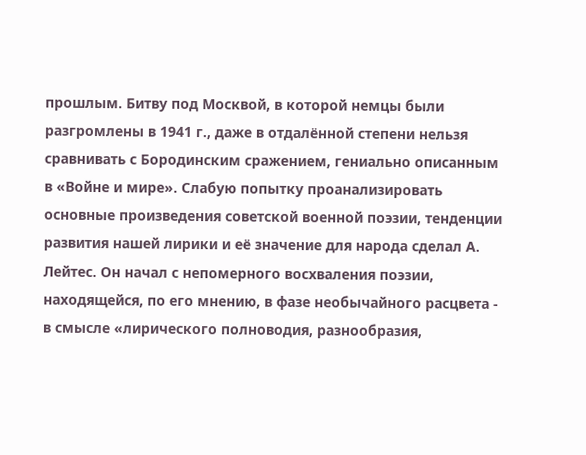прошлым. Битву под Москвой, в которой немцы были разгромлены в 1941 г., даже в отдалённой степени нельзя сравнивать с Бородинским сражением, гениально описанным в «Войне и мире». Слабую попытку проанализировать основные произведения советской военной поэзии, тенденции развития нашей лирики и её значение для народа сделал А. Лейтес. Он начал с непомерного восхваления поэзии, находящейся, по его мнению, в фазе необычайного расцвета - в смысле «лирического полноводия, разнообразия,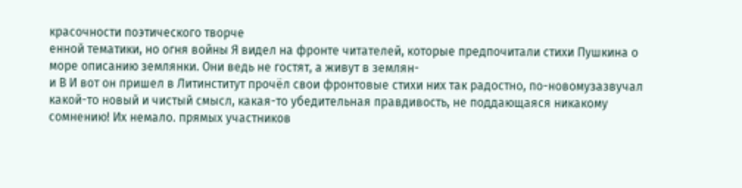красочности поэтического творче
енной тематики, но огня войны Я видел на фронте читателей, которые предпочитали стихи Пушкина о море описанию землянки. Они ведь не гостят, а живут в землян-
и В И вот он пришел в Литинститут прочёл свои фронтовые стихи них так радостно, по-новомузазвучал какой-то новый и чистый смысл, какая-то убедительная правдивость, не поддающаяся никакому сомнению! Их немало. прямых участников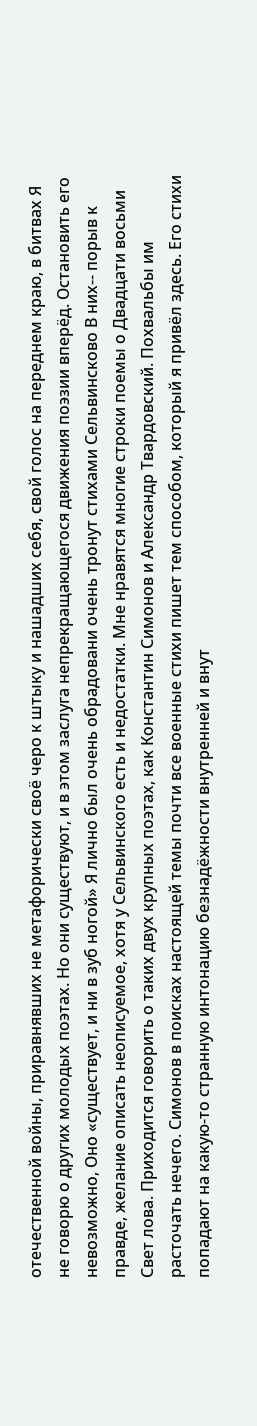отечественной войны, приравнявших не метафорически своё черо к штыку и нашадших себя, свой голос на переднем краю, в битвах Я не говорю о других молодых поэтах. Но они существуют, и в этом заслуга непрекращающегося движения поэзии вперёд. Остановить его невозможно, Оно «существует, и ни в зуб ногой» Я лично был очень обрадовани очень тронут стихами Сельвинсково В них-- порыв к правде, желание описать неописуемое, хотя у Сельвинского есть и недостатки. Мне нравятся многие строки поемы о Двадцати восьми Свет лова. Приходится говорить о таких двух крупных поэтах, как Константин Симонов и Александр Твардовский. Похвальбы им расточать нечего. Симонов в поисках настоящей темы почти все военные стихи пишет тем способом, который я привёл здесь. Его стихи попадают на какую-то странную интонацию безнадёжности внутренней и внут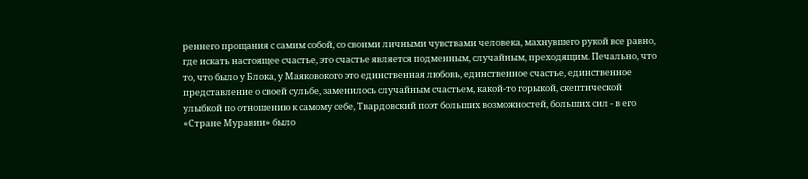реннего прощания с самим собой, со своими личными чувствами человека, махнувшего рукой все равно, где искать настоящее счастье, это счастье является подменным, случайным, преходящим. Печально, что то, что было у Блока, у Маяковокого это единственная любовь, единственное счастье, единственное представление о своей сульбе, заменилось случайным счастьем, какой-то горыкой, скептической улыбкой по отношению к самому себе, Твардовский поэт больших возможностей, больших сил - в его «Стране Муравии» было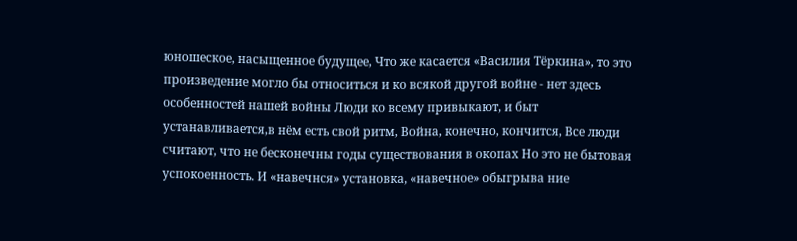юношеское, насыщенное будущее, Что же касается «Василия Тёркина», то это произведение могло бы относиться и ко всякой другой войне - нет здесь особенностей нашей войны Люди ко всему привыкают, и быт устанавливается,в нём есть свой ритм, Война, конечно, кончится, Все люди считают, что не бесконечны годы существования в окопах Но это не бытовая успокоенность. И «навечнся» установка, «навечное» обыгрыва ние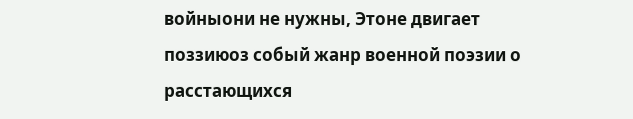войныони не нужны, Этоне двигает поззиюоз собый жанр военной поэзии о расстающихся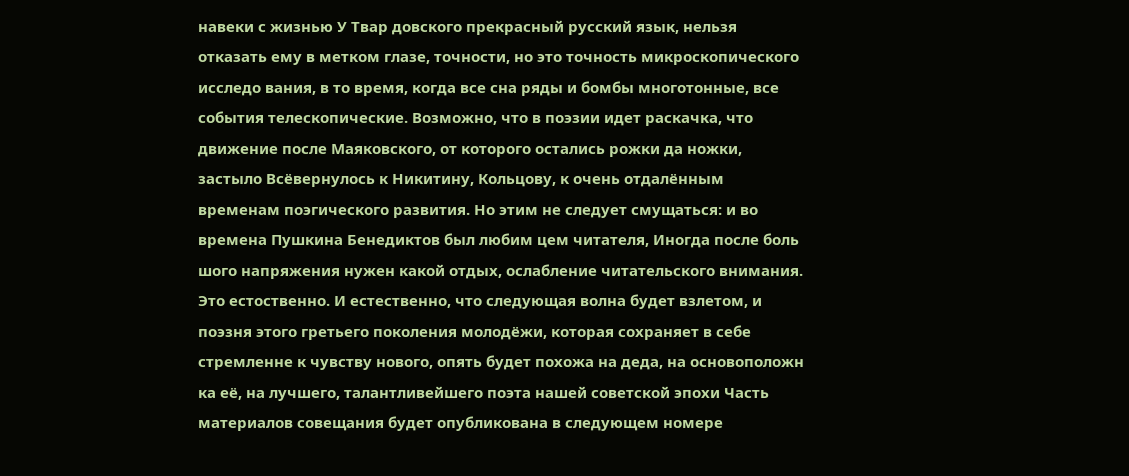навеки с жизнью У Твар довского прекрасный русский язык, нельзя отказать ему в метком глазе, точности, но это точность микроскопического исследо вания, в то время, когда все сна ряды и бомбы многотонные, все события телескопические. Возможно, что в поэзии идет раскачка, что движение после Маяковского, от которого остались рожки да ножки, застыло Всёвернулось к Никитину, Кольцову, к очень отдалённым временам поэгического развития. Но этим не следует смущаться: и во времена Пушкина Бенедиктов был любим цем читателя, Иногда после боль шого напряжения нужен какой отдых, ослабление читательского внимания. Это естоственно. И естественно, что следующая волна будет взлетом, и поэзня этого гретьего поколения молодёжи, которая сохраняет в себе стремленне к чувству нового, опять будет похожа на деда, на основоположн ка её, на лучшего, талантливейшего поэта нашей советской эпохи Часть материалов совещания будет опубликована в следующем номере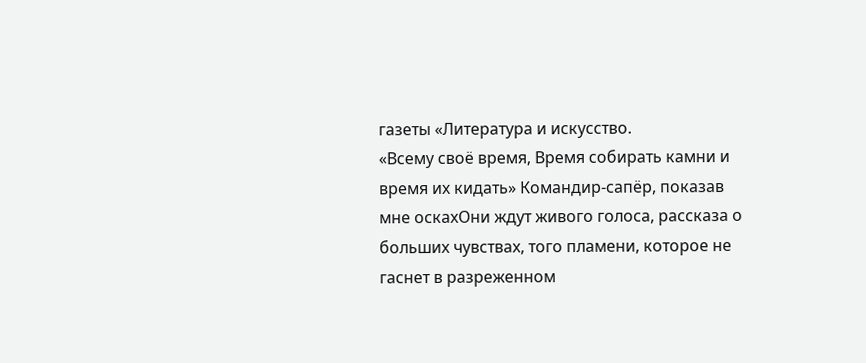газеты «Литература и искусство.
«Всему своё время, Время собирать камни и время их кидать» Командир-сапёр, показав мне оскахОни ждут живого голоса, рассказа о больших чувствах, того пламени, которое не гаснет в разреженном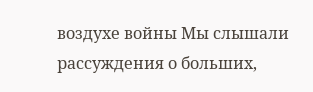воздухе войны Мы слышали рассуждения о больших,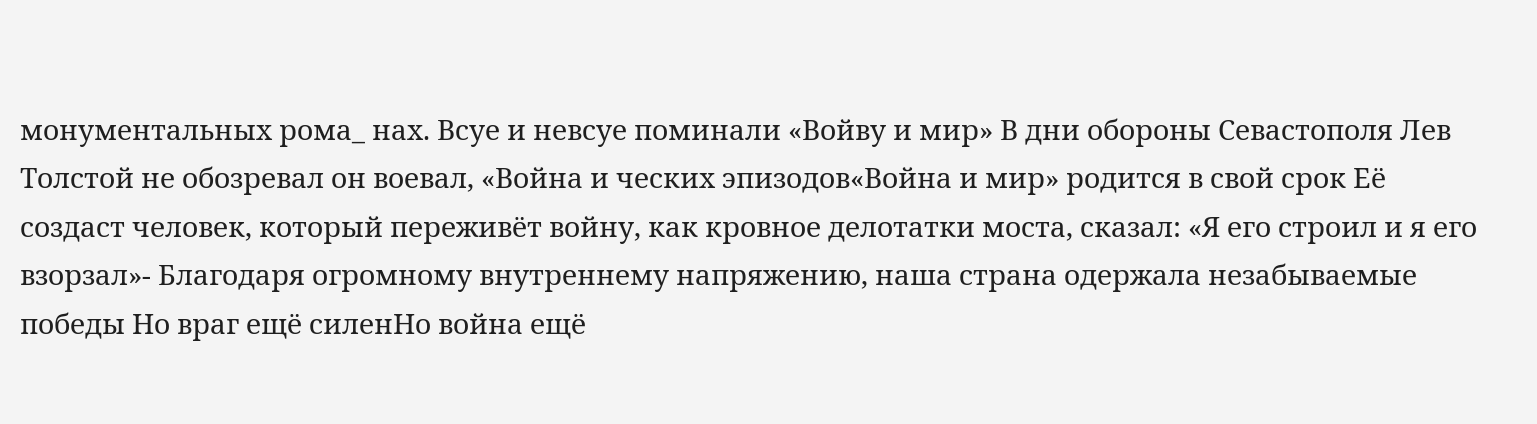монументальных рома_ нах. Всуе и невсуе поминали «Войву и мир» В дни обороны Севастополя Лев Толстой не обозревал он воевал, «Война и ческих эпизодов«Война и мир» родится в свой срок Её создаст человек, который переживёт войну, как кровное делотатки моста, сказал: «Я его строил и я его взорзал»- Благодаря огромному внутреннему напряжению, наша страна одержала незабываемые победы Но враг ещё силенНо война ещё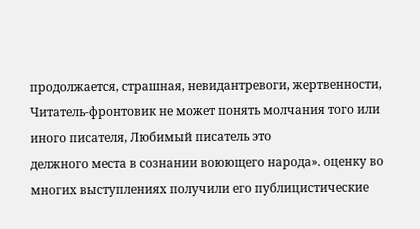продолжается, страшная, невидантревоги, жертвенности, Читатель-фронтовик не может понять молчания того или иного писателя, Любимый писатель это
делжного места в сознании воюющего народа». оценку во многих выступлениях получили его публицистические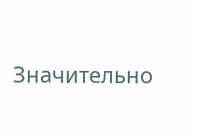Значительно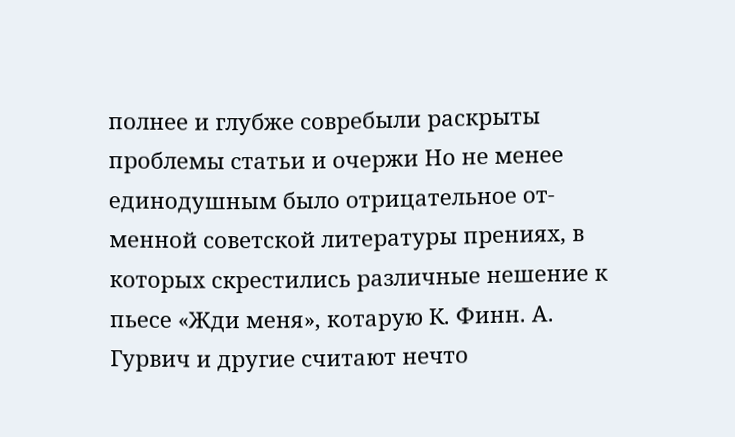полнее и глубже совребыли раскрыты проблемы статьи и очержи Но не менее единодушным было отрицательное от-
менной советской литературы прениях, в которых скрестились различные нешение к пьесе «Жди меня», котарую К. Финн. А. Гурвич и другие считают нечто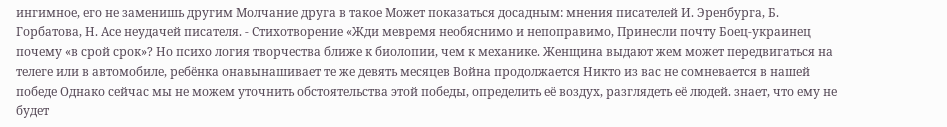ингимное, его не заменишь другим Молчание друга в такое Может показаться досадным: мнения писателей И. Эренбурга, Б. Горбатова, Н. Асе неудачей писателя. - Стихотворение «Жди мевремя необяснимо и непоправимо, Принесли почту Боец-украинец почему «в срой срок»? Но психо логия творчества ближе к биолопии, чем к механике. Женщина выдают жем может передвигаться на телеге или в автомобиле, ребёнка онавынашивает те же девять месяцев Война продолжается Никто из вас не сомневается в нашей победе Однако сейчас мы не можем уточнить обстоятельства этой победы, определить её воздух, разглядеть её людей. знает, что ему не будет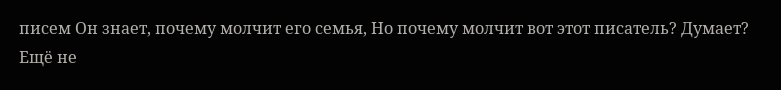писем Он знает, почему молчит его семья, Но почему молчит вот этот писатель? Думает? Ещё не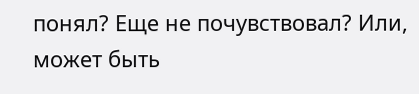понял? Еще не почувствовал? Или, может быть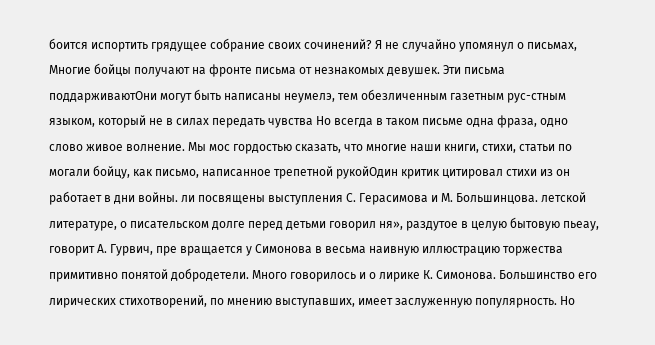боится испортить грядущее собрание своих сочинений? Я не случайно упомянул о письмах, Многие бойцы получают на фронте письма от незнакомых девушек. Эти письма поддарживаютОни могут быть написаны неумелэ, тем обезличенным газетным рус-стным языком, который не в силах передать чувства Но всегда в таком письме одна фраза, одно слово живое волнение. Мы мос гордостью сказать, что многие наши книги, стихи, статьи по могали бойцу, как письмо, написанное трепетной рукойОдин критик цитировал стихи из он работает в дни войны. ли посвящены выступления С. Герасимова и М. Большинцова. летской литературе, о писательском долге перед детьми говорил ня», раздутое в целую бытовую пьеау, говорит А. Гурвич, пре вращается у Симонова в весьма наивную иллюстрацию торжества примитивно понятой добродетели. Много говорилось и о лирике К. Симонова. Большинство его лирических стихотворений, по мнению выступавших, имеет заслуженную популярность. Но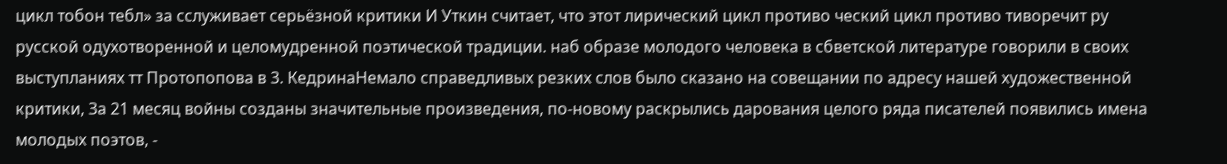цикл тобон тебл» за сслуживает серьёзной критики И Уткин считает, что этот лирический цикл противо ческий цикл противо тиворечит ру русской одухотворенной и целомудренной поэтической традиции. наб образе молодого человека в сбветской литературе говорили в своих выступланиях тт Протопопова в 3. КедринаНемало справедливых резких слов было сказано на совещании по адресу нашей художественной критики, За 21 месяц войны созданы значительные произведения, по-новому раскрылись дарования целого ряда писателей появились имена молодых поэтов, -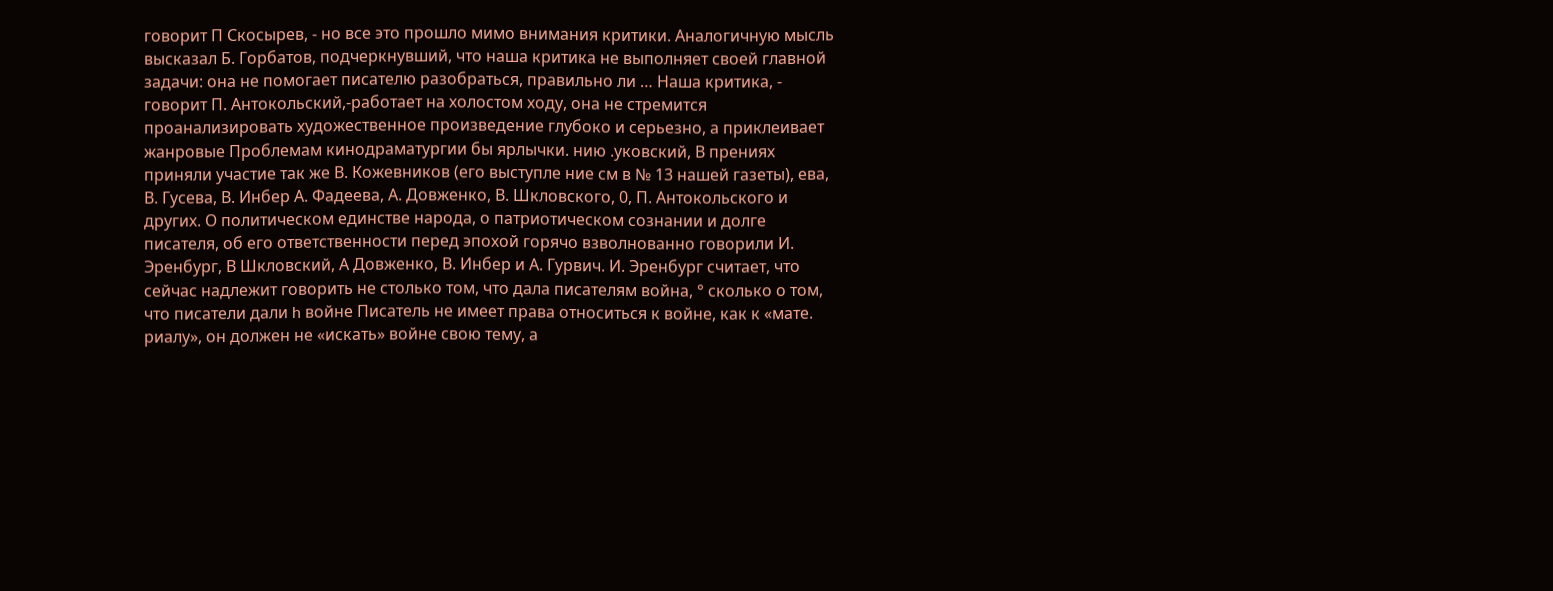говорит П Скосырев, - но все это прошло мимо внимания критики. Аналогичную мысль высказал Б. Горбатов, подчеркнувший, что наша критика не выполняет своей главной задачи: она не помогает писателю разобраться, правильно ли … Наша критика, - говорит П. Антокольский,-работает на холостом ходу, она не стремится проанализировать художественное произведение глубоко и серьезно, а приклеивает жанровые Проблемам кинодраматургии бы ярлычки. нию .уковский, В прениях приняли участие так же В. Кожевников (его выступле ние см в № 13 нашей газеты), ева, В. Гусева, В. Инбер А. Фадеева, А. Довженко, В. Шкловского, 0, П. Антокольского и других. О политическом единстве народа, о патриотическом сознании и долге писателя, об его ответственности перед эпохой горячо взволнованно говорили И. Эренбург, В Шкловский, А Довженко, В. Инбер и А. Гурвич. И. Эренбург считает, что сейчас надлежит говорить не столько том, что дала писателям война, ° сколько о том, что писатели дали h войне Писатель не имеет права относиться к войне, как к «мате. риалу», он должен не «искать» войне свою тему, а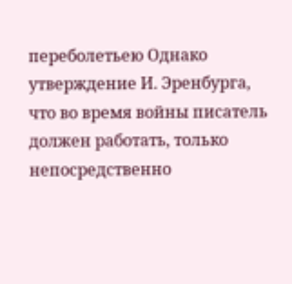переболетьею Однако утверждение И. Эренбурга, что во время войны писатель должен работать, только непосредственно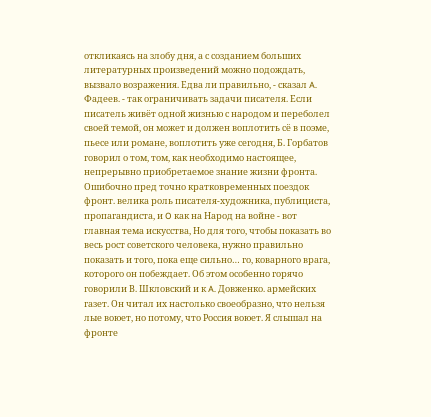откликаясь на злобу дня, а с созданием больших литературных произведений можно подождать, вызвало возражения. Едва ли правильно, - сказал A. Фадеев. - так ограничивать задачи писателя. Если писатель живёт одной жизнью с народом и переболел своей темой, он может и должен воплотить сё в поэме, пьесе или романе, воплотить уже сегодня, Б. Горбатов говорил о том, том, как необходимо настоящее, непрерывно приобретаемое знание жизни фронта. Ошибочно пред точно кратковременных поездок фронт. велика роль писателя-художника, публициста, пропагандиста, и O как на Народ на войне - вот главная тема искусства, Но для того, чтобы показать во весь рост советского человека, нужно правильно показать и того, пока еще сильно… го, коварного врага, которого он побеждает. Об этом особенно горячо говорили В. Шкловский и к A. Довженко. армейских газет. Он читал их настолько своеобразно, что нельзя лые воюет, но потому, что Россия воюет. Я слышал на фронте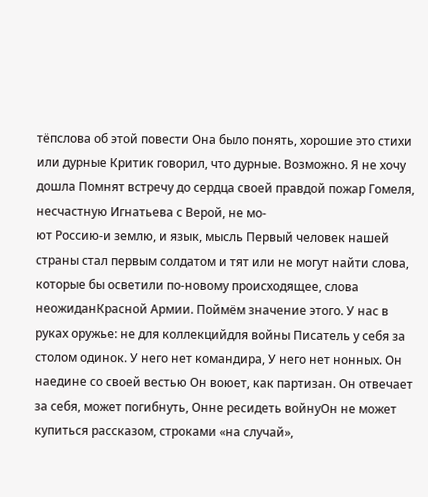тёпслова об этой повести Она было понять, хорошие это стихи или дурные Критик говорил, что дурные. Возможно. Я не хочу дошла Помнят встречу до сердца своей правдой пожар Гомеля, несчастную Игнатьева с Верой, не мо-
ют Россию-и землю, и язык, мысль Первый человек нашей страны стал первым солдатом и тят или не могут найти слова, которые бы осветили по-новому происходящее, слова неожиданКрасной Армии. Поймём значение этого. У нас в руках оружье: не для коллекцийдля войны Писатель у себя за столом одинок. У него нет командира, У него нет нонных. Он наедине со своей вестью Он воюет, как партизан. Он отвечает за себя, может погибнуть, Онне ресидеть войнуОн не может купиться рассказом, строками «на случай»,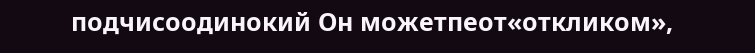подчисоодинокий Он можетпеот«откликом»,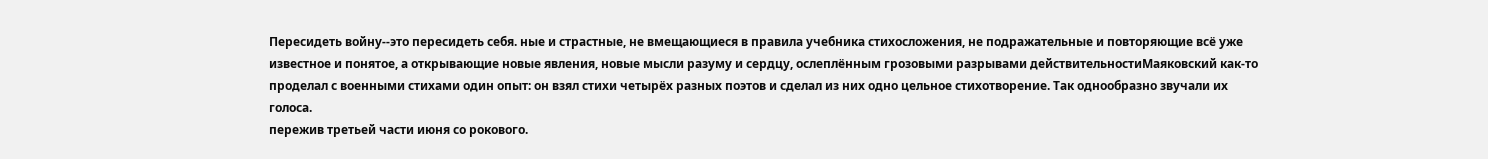Пересидеть войну--это пересидеть себя. ные и страстные, не вмещающиеся в правила учебника стихосложения, не подражательные и повторяющие всё уже известное и понятое, а открывающие новые явления, новые мысли разуму и сердцу, ослеплённым грозовыми разрывами действительностиМаяковский как-то проделал с военными стихами один опыт: он взял стихи четырёх разных поэтов и сделал из них одно цельное стихотворение. Так однообразно звучали их голоса.
пережив третьей части июня со рокового.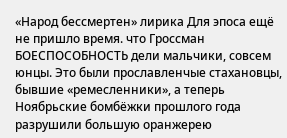«Народ бессмертен» лирика Для эпоса ещё не пришло время. что Гроссман
БОЕСПОСОБНОСТЬ дели мальчики, совсем юнцы. Это были прославленчые стахановцы, бывшие «ремесленники», а теперь Ноябрьские бомбёжки прошлого года разрушили большую оранжерею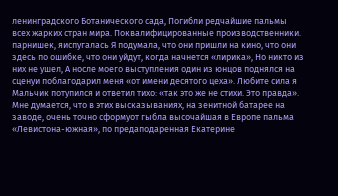ленинградского Ботанического сада, Погибли редчайшие пальмы всех жарких стран мира. Поквалифицированные производственники. парнишек, яиспугалась Я подумала, что они пришли на кино, что они здесь по ошибке, что они уйдут, когда начнется «лирика», Но никто из них не ушел, А носле моего выступления один из юнцов поднялся на сценуи поблагодарил меня «от имени десятого цеха». Любите сила я Мальчик потупился и ответил тихо: «так это же не стихи. Это правда». Мне думается, что в этих высказываниях, на зенитной батарее на заводе, очень точно сформуот гыбла высочайшая в Европе пальма «Левистона-южная», по предаподаренная Екатерине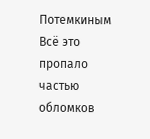Потемкиным Всё это пропало частью обломков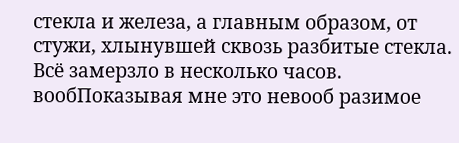стекла и железа, а главным образом, от стужи, хлынувшей сквозь разбитые стекла. Всё замерзло в несколько часов. вообПоказывая мне это невооб разимое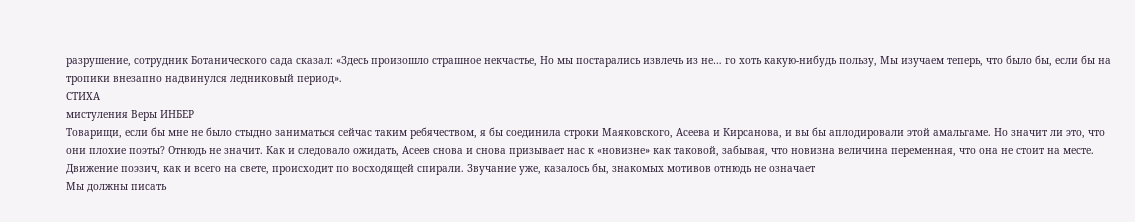разрушение, сотрудник Ботанического сада сказал: «Здесь произошло страшное некчастье, Но мы постарались извлечь из не… го хоть какую-нибудь пользу, Мы изучаем теперь, что было бы, если бы на тропики внезапно надвинулся ледниковый период».
СТИХА
мистуления Веры ИНБЕР
Товарищи, если бы мне не было стыдно заниматься сейчас таким ребячеством, я бы соединила строки Маяковского, Асеева и Кирсанова, и вы бы аплодировали этой амальгаме. Но значит ли это, что они плохие поэты? Отнюдь не значит. Как и следовало ожидать, Асеев снова и снова призывает нас к «новизне» как таковой, забывая, что новизна величина переменная, что она не стоит на месте. Движение поэзич, как и всего на свете, происходит по восходящей спирали. Звучание уже, казалось бы, знакомых мотивов отнюдь не означает
Мы должны писать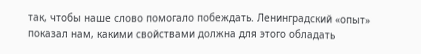так, чтобы наше слово помогало побеждать. Ленинградский «опыт» показал нам, какими свойствами должна для этого обладать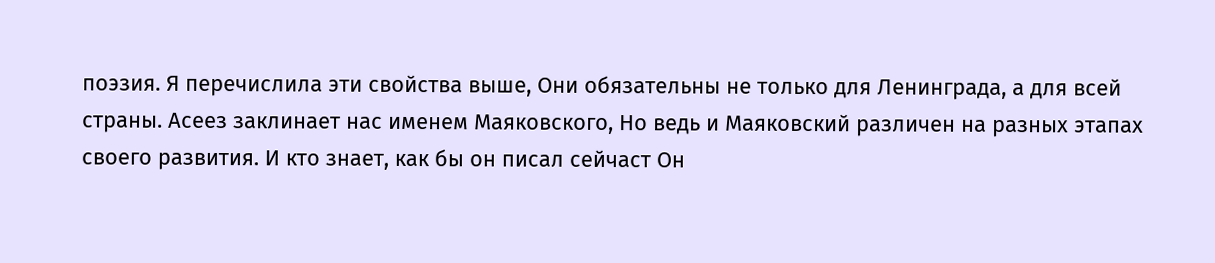поэзия. Я перечислила эти свойства выше, Они обязательны не только для Ленинграда, а для всей страны. Асеез заклинает нас именем Маяковского, Но ведь и Маяковский различен на разных этапах своего развития. И кто знает, как бы он писал сейчаст Он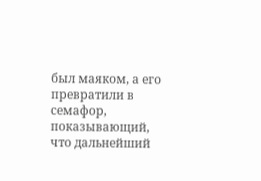был маяком, а его превратили в семафор, показывающий, что дальнейший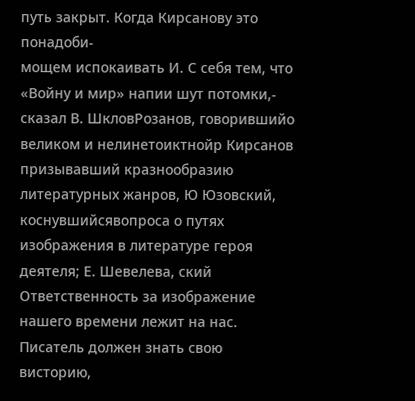путь закрыт. Когда Кирсанову это понадоби-
мощем испокаивать И. С себя тем, что «Войну и мир» напии шут потомки,- сказал В. ШкловРозанов, говорившийо великом и нелинетоиктнойр Кирсанов призывавший кразнообразию литературных жанров, Ю Юзовский, коснувшийсявопроса о путях изображения в литературе героя деятеля; Е. Шевелева, ский Ответственность за изображение нашего времени лежит на нас. Писатель должен знать свою висторию,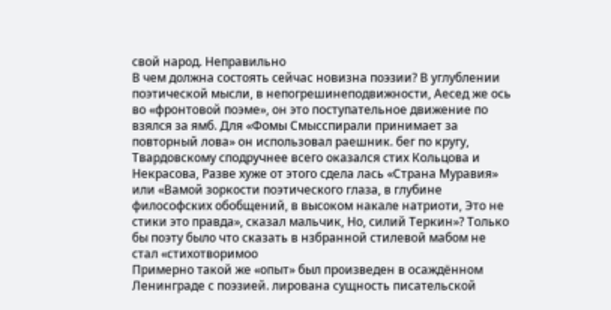свой народ. Неправильно
В чем должна состоять сейчас новизна поэзии? В углублении поэтической мысли, в непогрешинеподвижности, Аесед же ось во «фронтовой поэме», он это поступательное движение по взялся за ямб. Для «Фомы Смысспирали принимает за повторный лова» он использовал раешник. бег по кругу, Твардовскому сподручнее всего оказался стих Кольцова и Некрасова, Разве хуже от этого сдела лась «Страна Муравия» или «Вамой зоркости поэтического глаза, в глубине философских обобщений, в высоком накале натриоти, Это не стики это правда», сказал мальчик, Но, силий Теркин»? Только бы поэту было что сказать в нзбранной стилевой мабом не стал «стихотворимоо
Примерно такой же «опыт» был произведен в осаждённом Ленинграде с поэзией. лирована сущность писательской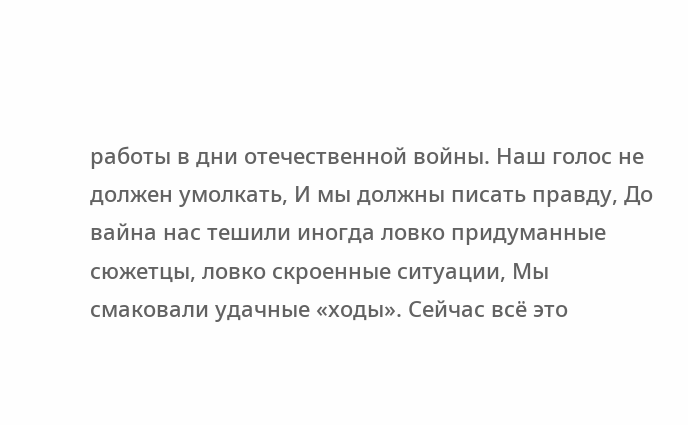работы в дни отечественной войны. Наш голос не должен умолкать, И мы должны писать правду, До вайна нас тешили иногда ловко придуманные сюжетцы, ловко скроенные ситуации, Мы смаковали удачные «ходы». Сейчас всё это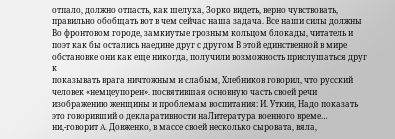отпало, должно отпасть, как шелуха, Зорко видеть, верно чувствовать, правильно обобщать вот в чем сейчас наша задача. Все наши силы должны Во фронтовом городе, замкиутые грозным кольцом блокады, читатель и поэт как бы остались наедине друг с другом В этой единственной в мире обстановке они как еще никогда, получили возможность прислушаться друг к
показывать врага ничтожным и слабым, Хлебников говорил, что русский человек «немцеупорен». посвятившая основную часть своей речи изображению женщины и проблемам воспитания: И. Уткин, Надо показать это говоривший о декларативности наЛитература военного време… ни,-говорит A. Довженко, в массе своей несколько сыровата, вяла,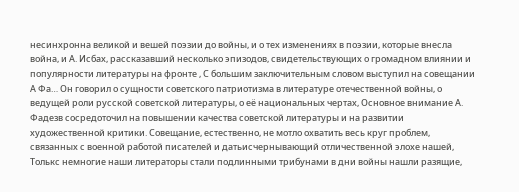несинхронна великой и вешей поэзии до войны, и о тех изменениях в поэзии, которые внесла война, и А. Исбах, рассказавший несколько эпизодов, свидетельствующих о громадном влиянии и популярности литературы на фронте , С большим заключительным словом выступил на совещании А Фа… Он говорил о сущности советского патриотизма в литературе отечественной войны, о ведущей роли русской советской литературы, о её национальных чертах, Основное внимание А. Фадезв сосредоточил на повышении качества советской литературы и на развитии художественной критики. Совещание, естественно, не мотло охватить весь круг проблем, связанных с военной работой писателей и датьисчернывающий отличественной элохе нашей, Толькс немногие наши литераторы стали подлинными трибунами в дни войны нашли разящие,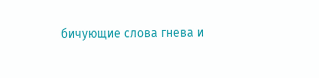бичующие слова гнева и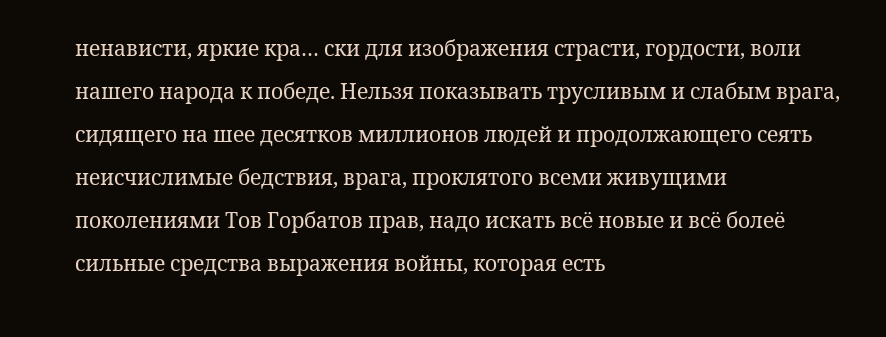ненависти, яркие кра… ски для изображения страсти, гордости, воли нашего народа к победе. Нельзя показывать трусливым и слабым врага, сидящего на шее десятков миллионов людей и продолжающего сеять неисчислимые бедствия, врага, проклятого всеми живущими поколениями Тов Горбатов прав, надо искать всё новые и всё болеё сильные средства выражения войны, которая есть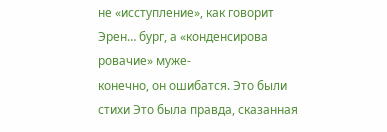не «исступление», как говорит Эрен… бург, а «конденсирова ровачие» муже-
конечно, он ошибатся. Это были стихи Это была правда, сказанная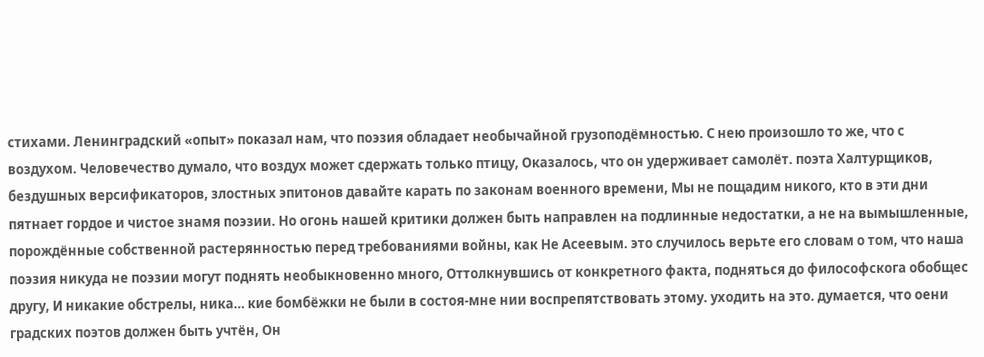стихами. Ленинградский «опыт» показал нам, что поэзия обладает необычайной грузоподёмностью. С нею произошло то же, что с воздухом. Человечество думало, что воздух может сдержать только птицу, Оказалось, что он удерживает самолёт. поэта Халтурщиков, бездушных версификаторов, злостных эпитонов давайте карать по законам военного времени, Мы не пощадим никого, кто в эти дни пятнает гордое и чистое знамя поэзии. Но огонь нашей критики должен быть направлен на подлинные недостатки, а не на вымышленные, порождённые собственной растерянностью перед требованиями войны, как Не Асеевым. это случилось верьте его словам о том, что наша поэзия никуда не поэзии могут поднять необыкновенно много, Оттолкнувшись от конкретного факта, подняться до философскога обобщес
другу, И никакие обстрелы, ника… кие бомбёжки не были в состоя-мне нии воспрепятствовать этому. уходить на это. думается, что оени градских поэтов должен быть учтён, Он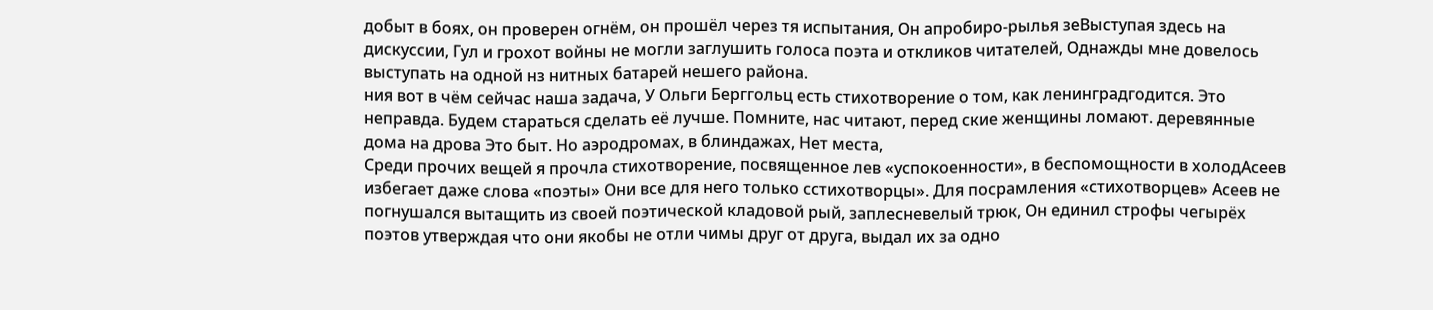добыт в боях, он проверен огнём, он прошёл через тя испытания, Он апробиро-рылья зеВыступая здесь на дискуссии, Гул и грохот войны не могли заглушить голоса поэта и откликов читателей, Однажды мне довелось выступать на одной нз нитных батарей нешего района.
ния вот в чём сейчас наша задача, У Ольги Берггольц есть стихотворение о том, как ленинградгодится. Это неправда. Будем стараться сделать её лучше. Помните, нас читают, перед ские женщины ломают. деревянные дома на дрова Это быт. Но аэродромах, в блиндажах, Нет места,
Среди прочих вещей я прочла стихотворение, посвященное лев «успокоенности», в беспомощности в холодАсеев избегает даже слова «поэты» Они все для него только сстихотворцы». Для посрамления «стихотворцев» Асеев не погнушался вытащить из своей поэтической кладовой рый, заплесневелый трюк, Он единил строфы чегырёх поэтов утверждая что они якобы не отли чимы друг от друга, выдал их за одно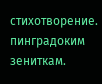стихотворение. пинградоким зениткам.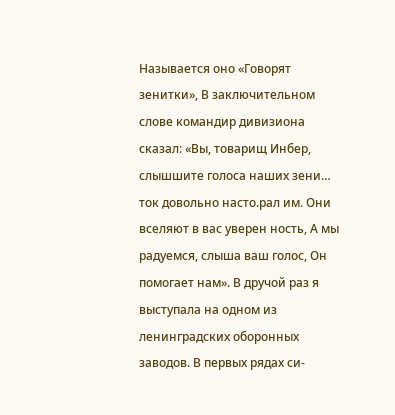Называется оно «Говорят зенитки», В заключительном слове командир дивизиона сказал: «Вы, товарищ Инбер, слышшите голоса наших зени… ток довольно насто.рал им. Они вселяют в вас уверен ность, А мы радуемся, слыша ваш голос, Он помогает нам». В дручой раз я выступала на одном из ленинградских оборонных заводов. В первых рядах си-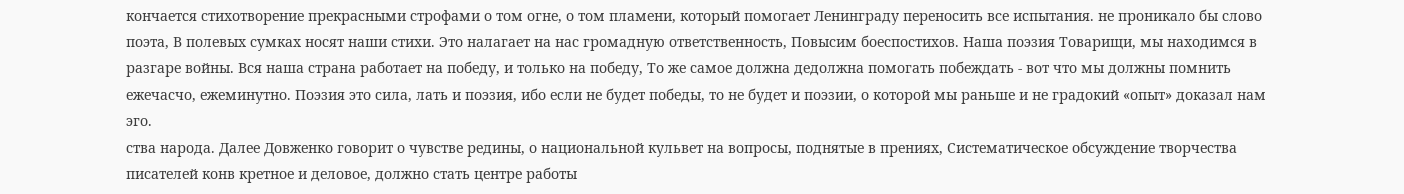кончается стихотворение прекрасными строфами о том огне, о том пламени, который помогает Ленинграду переносить все испытания. не проникало бы слово поэта, В полевых сумках носят наши стихи. Это налагает на нас громадную ответственность, Повысим боеспостихов. Наша поэзия Товарищи, мы находимся в разгаре войны. Вся наша страна работает на победу, и только на победу, То же самое должна дедолжна помогать побеждать - вот что мы должны помнить ежечасчо, ежеминутно. Поэзия это сила, лать и поэзия, ибо если не будет победы, то не будет и поэзии, о которой мы раньше и не градокий «опыт» доказал нам эго.
ства народа. Далее Довженко говорит о чувстве редины, о национальной кульвет на вопросы, поднятые в прениях, Систематическое обсуждение творчества писателей конв кретное и деловое, должно стать центре работы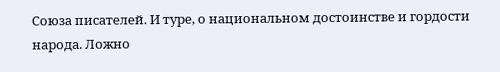Союза писателей. И туре, о национальном достоинстве и гордости народа. Ложно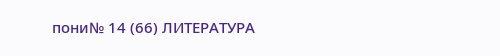пони№ 14 (66) ЛИТЕРАТУРА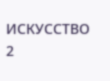ИСКУССТВО 2